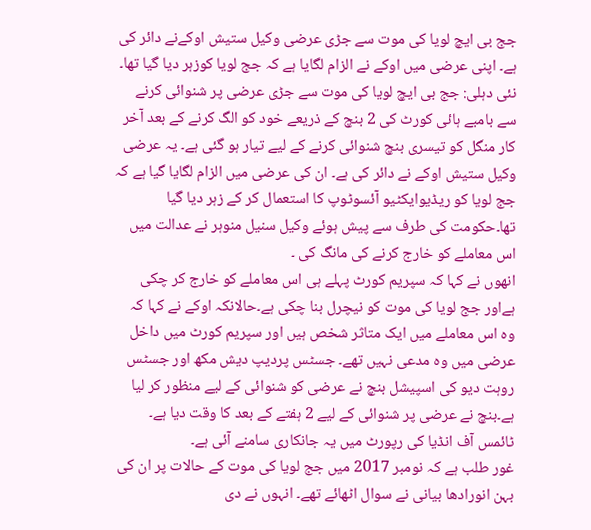جج بی ایچ لویا کی موت سے جڑی عرضی وکیل ستیش اوکےنے دائر کی ہے۔ اپنی عرضی میں اوکے نے الزام لگایا ہے کہ جج لویا کوزہر دیا گیا تھا۔
نئی دہلی: جج بی ایچ لویا کی موت سے جڑی عرضی پر شنوائی کرنے سے بامبے ہائی کورٹ کی 2 بنچ کے ذریعے خود کو الگ کرنے کے بعد آخر کار منگل کو تیسری بنچ شنوائی کرنے کے لیے تیار ہو گئی ہے۔ یہ عرضی وکیل ستیش اوکے نے دائر کی ہے۔ ان کی عرضی میں الزام لگایا گیا ہے کہ جج لویا کو ریڈیوایکٹیو آئسوٹوپ کا استعمال کر کے زہر دیا گیا تھا۔حکومت کی طرف سے پیش ہوئے وکیل سنیل منوہر نے عدالت میں اس معاملے کو خارج کرنے کی مانگ کی ۔
انھوں نے کہا کہ سپریم کورٹ پہلے ہی اس معاملے کو خارج کر چکی ہےاور جج لویا کی موت کو نیچرل بنا چکی ہے۔حالانکہ اوکے نے کہا کہ وہ اس معاملے میں ایک متاثر شخص ہیں اور سپریم کورٹ میں داخل عرضی میں وہ مدعی نہیں تھے۔ جسٹس پردیپ دیش مکھ اور جسٹس روہت دیو کی اسپیشل بنچ نے عرضی کو شنوائی کے لیے منظور کر لیا ہے۔بنچ نے عرضی پر شنوائی کے لیے 2 ہفتے کے بعد کا وقت دیا ہے۔ ٹائمس آف انڈیا کی رپورٹ میں یہ جانکاری سامنے آئی ہے۔
غور طلب ہے کہ نومبر 2017 میں جج لویا کی موت کے حالات پر ان کی بہن انورادھا بیانی نے سوال اٹھائے تھے۔ انہوں نے دی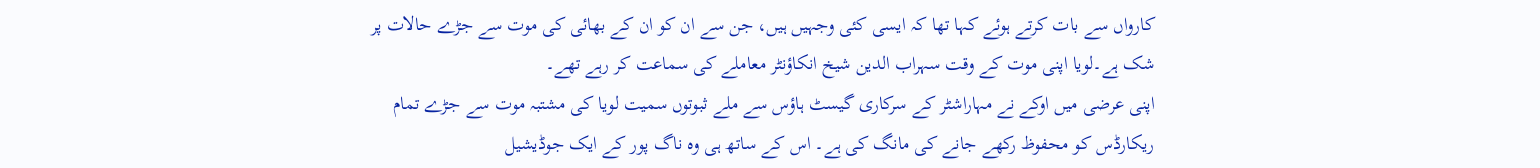کارواں سے بات کرتے ہوئے کہا تھا کہ ایسی کئی وجہیں ہیں، جن سے ان کو ان کے بھائی کی موت سے جڑے حالات پر شک ہے۔لویا اپنی موت کے وقت سہراب الدین شیخ انکاؤنٹر معاملے کی سماعت کر رہے تھے۔
اپنی عرضی میں اوکے نے مہاراشٹر کے سرکاری گیسٹ ہاؤس سے ملے ثبوتوں سمیت لویا کی مشتبہ موت سے جڑے تمام ریکارڈس کو محفوظ رکھے جانے کی مانگ کی ہے۔ اس کے ساتھ ہی وہ ناگ پور کے ایک جوڈیشیل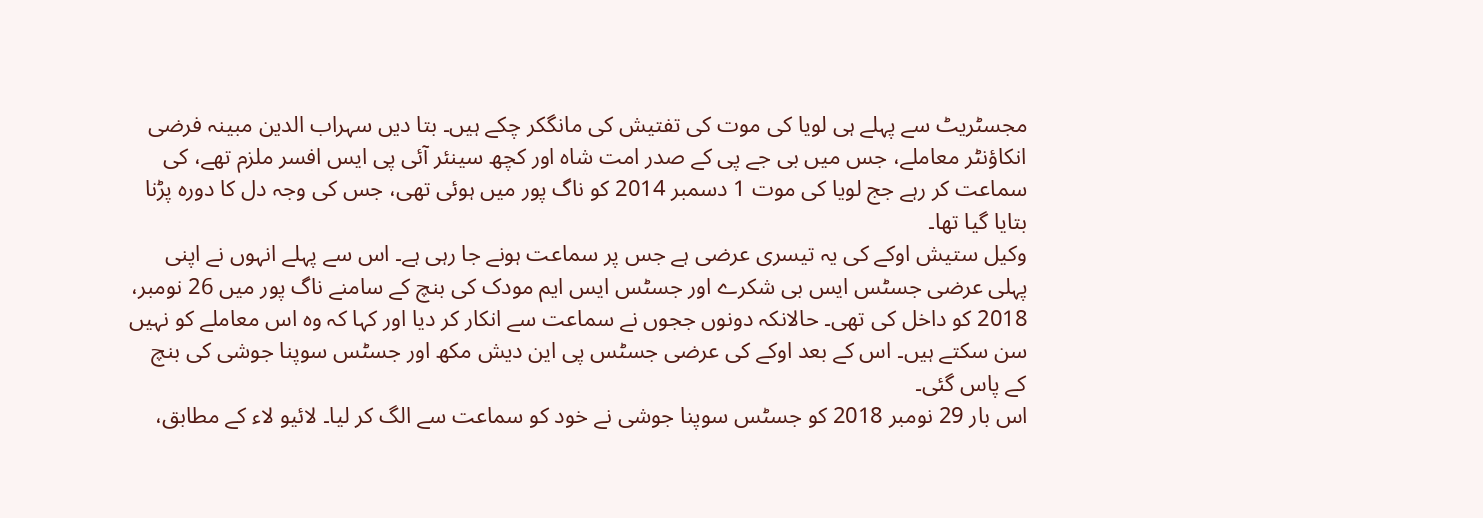مجسٹریٹ سے پہلے ہی لویا کی موت کی تفتیش کی مانگکر چکے ہیں۔ بتا دیں سہراب الدین مبینہ فرضی انکاؤنٹر معاملے، جس میں بی جے پی کے صدر امت شاہ اور کچھ سینئر آئی پی ایس افسر ملزم تھے، کی سماعت کر رہے جج لویا کی موت 1 دسمبر 2014 کو ناگ پور میں ہوئی تھی، جس کی وجہ دل کا دورہ پڑنا بتایا گیا تھا۔
وکیل ستیش اوکے کی یہ تیسری عرضی ہے جس پر سماعت ہونے جا رہی ہے۔ اس سے پہلے انہوں نے اپنی پہلی عرضی جسٹس ایس بی شکرے اور جسٹس ایس ایم مودک کی بنچ کے سامنے ناگ پور میں 26 نومبر، 2018 کو داخل کی تھی۔ حالانکہ دونوں ججوں نے سماعت سے انکار کر دیا اور کہا کہ وہ اس معاملے کو نہیں سن سکتے ہیں۔ اس کے بعد اوکے کی عرضی جسٹس پی این دیش مکھ اور جسٹس سوپنا جوشی کی بنچ کے پاس گئی۔
اس بار 29 نومبر 2018 کو جسٹس سوپنا جوشی نے خود کو سماعت سے الگ کر لیا۔ لائیو لاء کے مطابق،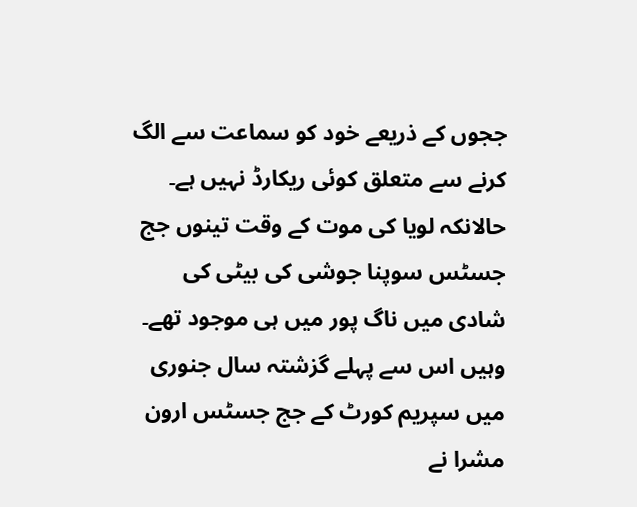ججوں کے ذریعے خود کو سماعت سے الگ کرنے سے متعلق کوئی ریکارڈ نہیں ہے۔ حالانکہ لویا کی موت کے وقت تینوں جج جسٹس سوپنا جوشی کی بیٹی کی شادی میں ناگ پور میں ہی موجود تھے۔ وہیں اس سے پہلے گزشتہ سال جنوری میں سپریم کورٹ کے جج جسٹس ارون مشرا نے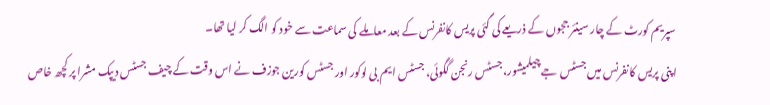سپریم کورٹ کے چار سینئر ججوں کے ذریعے کی گئی پریس کانفرنس کے بعد معاملے کی سماعت سے خود کو الگ کر لیا تھا۔
اپنی پریس کانفرنس میں جسٹس جے چیلمیشور، جسٹس رنجن گگوئی، جسٹس ایم بی لوکور اور جسٹس کورین جوزف نے اس وقت کے چیف جسٹس دیپک مشرا پر کچھ خاص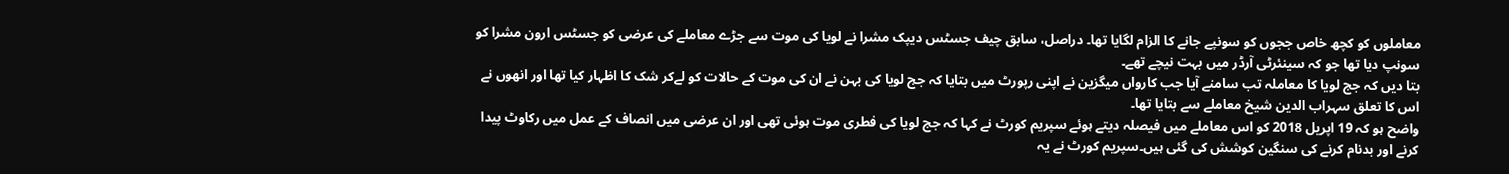معاملوں کو کچھ خاص ججوں کو سونپے جانے کا الزام لگایا تھا۔ دراصل، سابق چیف جسٹس دیپک مشرا نے لویا کی موت سے جڑے معاملے کی عرضی کو جسٹس ارون مشرا کو سونپ دیا تھا جو کہ سینئرٹی آرڈر میں بہت نیچے تھے۔
بتا دیں کہ جج لویا کا معاملہ تب سامنے آیا جب کارواں میگزین نے اپنی رپورٹ میں بتایا کہ جج لویا کی بہن نے ان کی موت کے حالات کو لےکر شک کا اظہار کیا تھا اور انھوں نے اس کا تعلق سہراب الدین شیخ معاملے سے بتایا تھا۔
واضح ہو کہ 19 اپریل 2018 کو اس معاملے میں فیصلہ دیتے ہوئے سپریم کورٹ نے کہا کہ جج لویا کی فطری موت ہوئی تھی اور ان عرضی میں انصاف کے عمل میں رکاوٹ پیدا کرنے اور بدنام کرنے کی سنگین کوشش کی گئی ہیں۔سپریم کورٹ نے یہ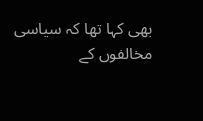بھی کہا تھا کہ سیاسی مخالفوں کے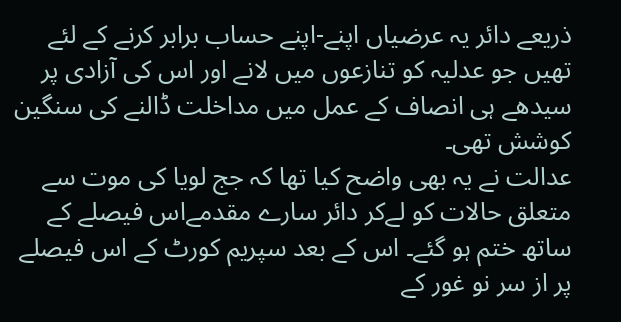ذریعے دائر یہ عرضیاں اپنے-اپنے حساب برابر کرنے کے لئے تھیں جو عدلیہ کو تنازعوں میں لانے اور اس کی آزادی پر سیدھے ہی انصاف کے عمل میں مداخلت ڈالنے کی سنگین کوشش تھی۔
عدالت نے یہ بھی واضح کیا تھا کہ جج لویا کی موت سے متعلق حالات کو لےکر دائر سارے مقدمےاس فیصلے کے ساتھ ختم ہو گئے۔ اس کے بعد سپریم کورٹ کے اس فیصلے پر از سر نو غور کے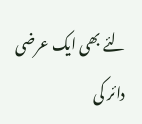لئے بھی ایک عرضی دائر کی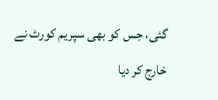گئی، جس کو بھی سپریم کورٹ نے خارج کر دیا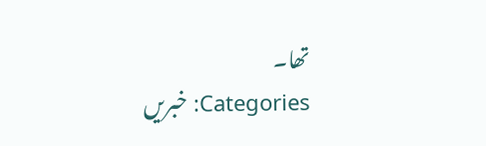تھا۔
Categories: خبریں